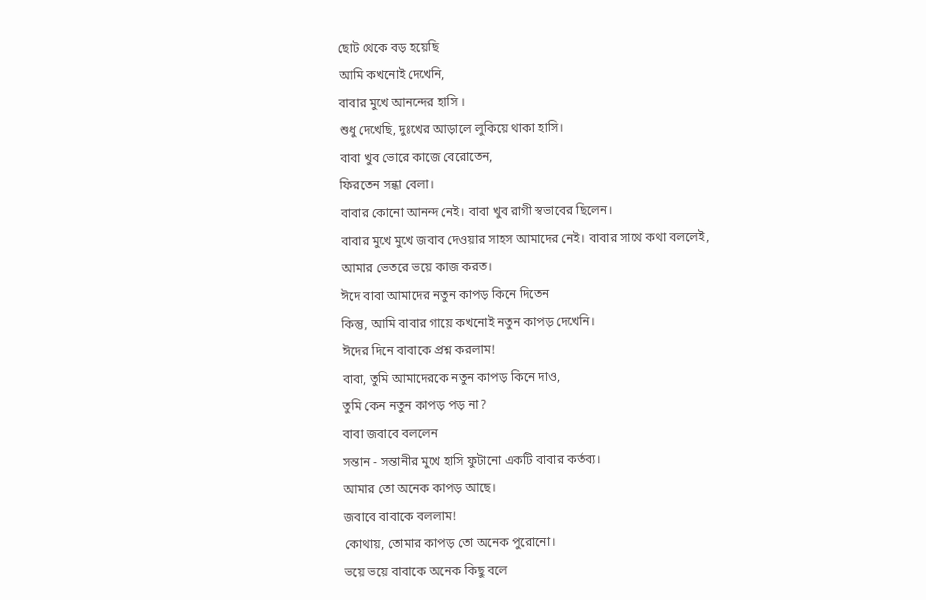ছোট থেকে বড় হয়েছি
আমি কখনোই দেখেনি,
বাবার মুখে আনন্দের হাসি ।
শুধু দেখেছি, দুঃখের আড়ালে লুকিয়ে থাকা হাসি।
বাবা খুব ভোরে কাজে বেরোতেন,
ফিরতেন সন্ধা বেলা।
বাবার কোনো আনন্দ নেই। বাবা খুব রাগী স্বভাবের ছিলেন।
বাবার মুখে মুখে জবাব দেওয়ার সাহস আমাদের নেই। বাবার সাথে কথা বললেই,
আমার ভেতরে ভয়ে কাজ করত।
ঈদে বাবা আমাদের নতুন কাপড় কিনে দিতেন
কিন্তু, আমি বাবার গায়ে কখনোই নতুন কাপড় দেখেনি।
ঈদের দিনে বাবাকে প্রশ্ন করলাম!
বাবা, তুমি আমাদেরকে নতুন কাপড় কিনে দাও,
তুমি কেন নতুন কাপড় পড় না?
বাবা জবাবে বললেন
সন্তান - সন্তানীর মুখে হাসি ফুটানো একটি বাবার কর্তব্য।
আমার তো অনেক কাপড় আছে।
জবাবে বাবাকে বললাম!
কোথায়, তোমার কাপড় তো অনেক পুরোনো।
ভয়ে ভয়ে বাবাকে অনেক কিছু বলে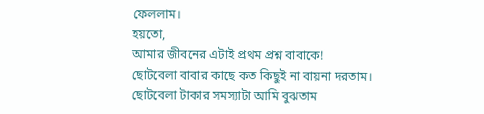ফেললাম।
হয়তো,
আমার জীবনের এটাই প্রথম প্রশ্ন বাবাকে!
ছোটবেলা বাবার কাছে কত কিছুই না বায়না দরতাম।
ছোটবেলা টাকার সমস্যাটা আমি বুঝতাম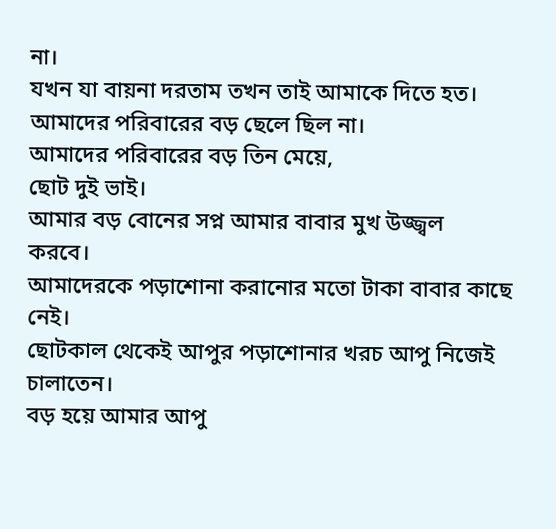না।
যখন যা বায়না দরতাম তখন তাই আমাকে দিতে হত।
আমাদের পরিবারের বড় ছেলে ছিল না।
আমাদের পরিবারের বড় তিন মেয়ে,
ছোট দুই ভাই।
আমার বড় বোনের সপ্ন আমার বাবার মুখ উজ্জ্বল
করবে।
আমাদেরকে পড়াশোনা করানোর মতো টাকা বাবার কাছে নেই।
ছোটকাল থেকেই আপুর পড়াশোনার খরচ আপু নিজেই চালাতেন।
বড় হয়ে আমার আপু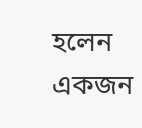হলেন একজন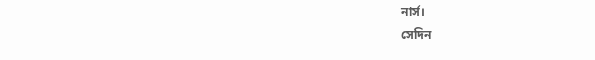নার্স।
সেদিন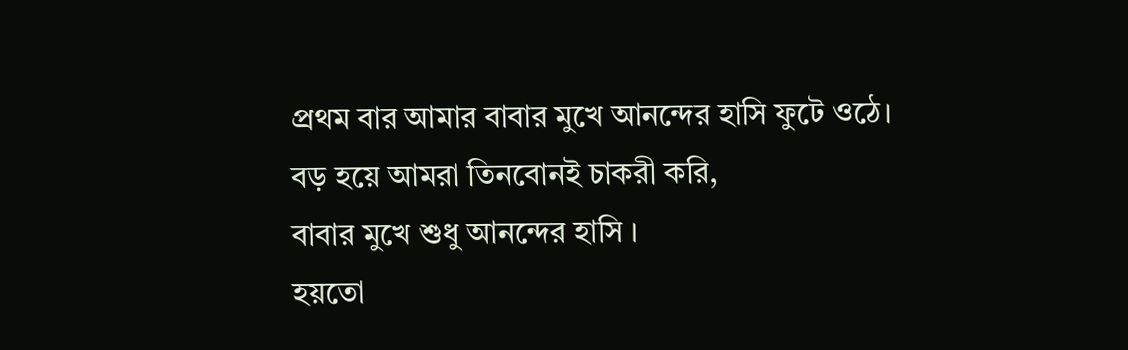প্রথম বার আমার বাবার মুখে আনন্দের হাসি ফুটে ওঠে।
বড় হয়ে আমরা তিনবোনই চাকরী করি,
বাবার মুখে শুধু আনন্দের হাসি ।
হয়তো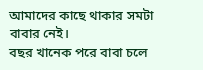আমাদের কাছে থাকার সমটা বাবার নেই।
বছর খানেক পরে বাবা চলে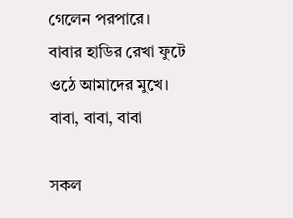গেলেন পরপারে।
বাবার হাডির রেখা ফুটে ওঠে আমাদের মুখে।
বাবা, বাবা, বাবা

সকল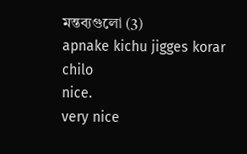মন্তব্যগুলো (3)
apnake kichu jigges korar chilo
nice.
very nice